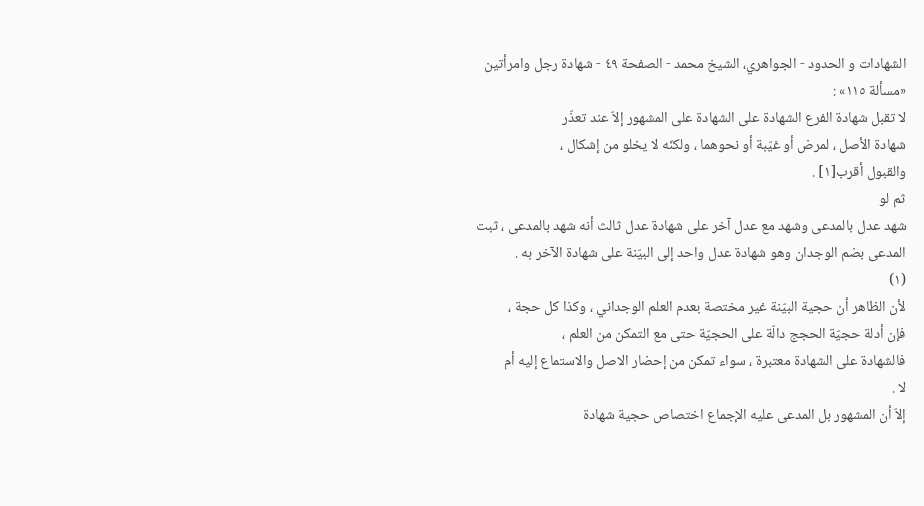الشهادات و الحدود - الجواهري، الشيخ محمد - الصفحة ٤٩ - شهادة رجل وامرأتين
«مسألة ١١٥» :
لا تقبل شهادة الفرع الشهادة على الشهادة على المشهور إلاّ عند تعذّر
شهادة الأصل ، لمرض أو غيّبة أو نحوهما ، ولكنّه لا يخلو من إشكال ،
والقبول أقرب[١] .
ثم لو
شهد عدل بالمدعى وشهد مع عدل آخر على شهادة عدل ثالث أنه شهد بالمدعى ، ثبت
المدعى بضم الوجدان وهو شهادة عدل واحد إلى البيّنة على شهادة الآخر به .
(١)
لأن الظاهر أن حجية البيّنة غير مختصة بعدم العلم الوجداني ، وكذا كل حجة ،
فإن أدلة حجيّة الحجج دالّة على الحجيّة حتى مع التمكن من العلم ،
فالشهادة على الشهادة معتبرة ، سواء تمكن من إحضار الاصل والاستماع إليه أم
لا .
إلاّ أن المشهور بل المدعى عليه الإجماع اختصاص حجية شهادة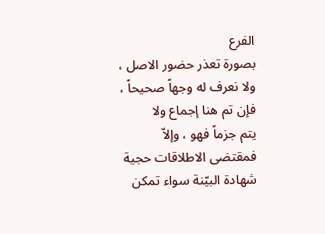الفرع
بصورة تعذر حضور الاصل ، ولا نعرف له وجهاً صحيحاً ، فإن تم هنا إجماع ولا
يتم جزماً فهو ، وإلاّ فمقتضى الاطلاقات حجية شهادة البيّنة سواء تمكن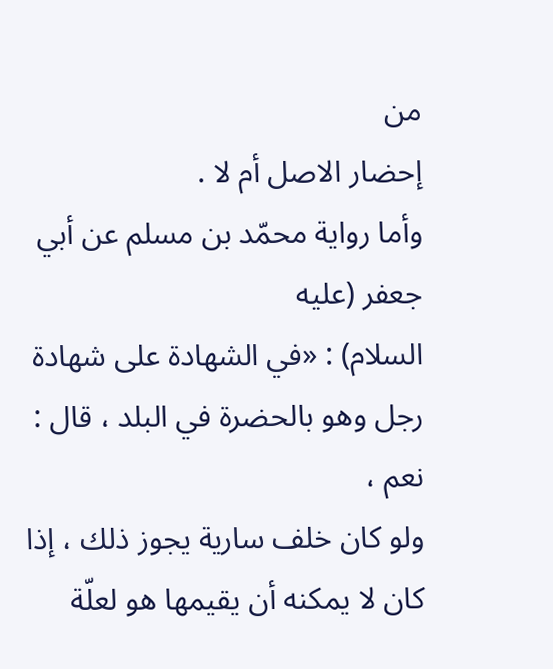من
إحضار الاصل أم لا .
وأما رواية محمّد بن مسلم عن أبي جعفر (عليه
السلام) : «في الشهادة على شهادة رجل وهو بالحضرة في البلد ، قال : نعم ،
ولو كان خلف سارية يجوز ذلك ، إذا كان لا يمكنه أن يقيمها هو لعلّة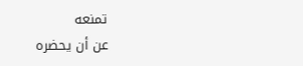تمنعه
عن أن يحضره